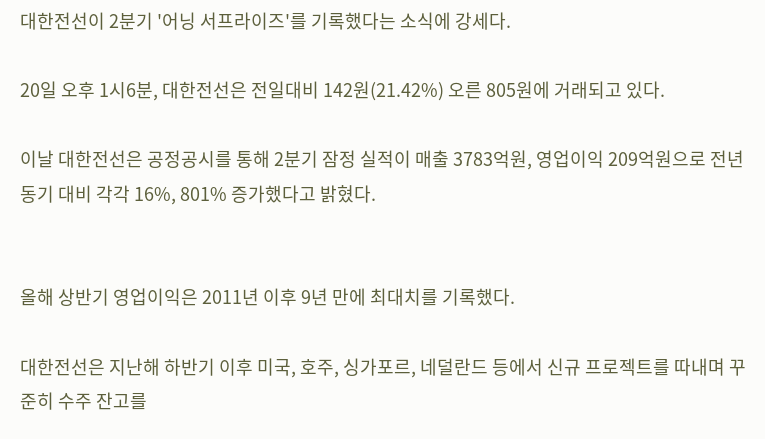대한전선이 2분기 '어닝 서프라이즈'를 기록했다는 소식에 강세다.

20일 오후 1시6분, 대한전선은 전일대비 142원(21.42%) 오른 805원에 거래되고 있다.

이날 대한전선은 공정공시를 통해 2분기 잠정 실적이 매출 3783억원, 영업이익 209억원으로 전년 동기 대비 각각 16%, 801% 증가했다고 밝혔다.


올해 상반기 영업이익은 2011년 이후 9년 만에 최대치를 기록했다.

대한전선은 지난해 하반기 이후 미국, 호주, 싱가포르, 네덜란드 등에서 신규 프로젝트를 따내며 꾸준히 수주 잔고를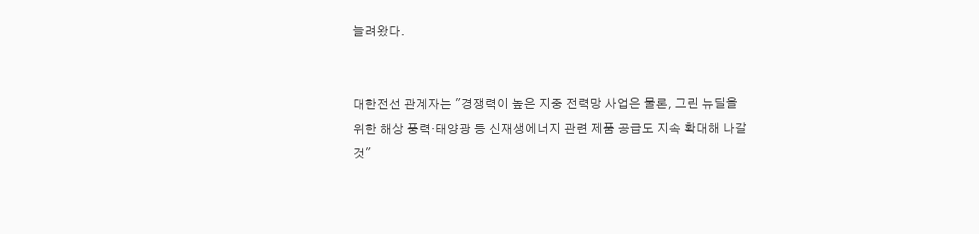늘려왔다.


대한전선 관계자는 "경쟁력이 높은 지중 전력망 사업은 물론, 그린 뉴딜을 위한 해상 풍력·태양광 등 신재생에너지 관련 제품 공급도 지속 확대해 나갈 것"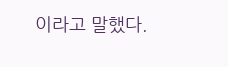이라고 말했다.